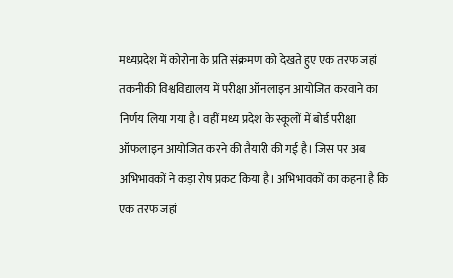मध्यप्रदेश में कोरोना के प्रति संक्रमण को देखते हुए एक तरफ जहां तकनीकी विश्वविद्यालय में परीक्षा ऑनलाइन आयोजित करवाने का निर्णय लिया गया है। वहीं मध्य प्रदेश के स्कूलों में बोर्ड परीक्षा ऑफलाइन आयोजित करने की तैयारी की गई है। जिस पर अब अभिभावकों ने कड़ा रोष प्रकट किया है। अभिभावकों का कहना है कि एक तरफ जहां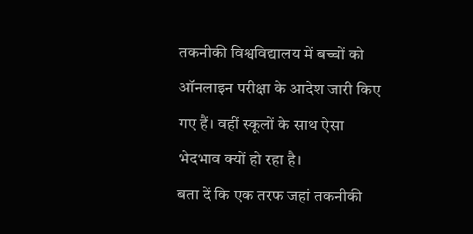तकनीकी विश्वविद्यालय में बच्चों को ऑनलाइन परीक्षा के आदेश जारी किए गए हैं। वहीं स्कूलों के साथ ऐसा भेदभाव क्यों हो रहा है।
बता दें कि एक तरफ जहां तकनीकी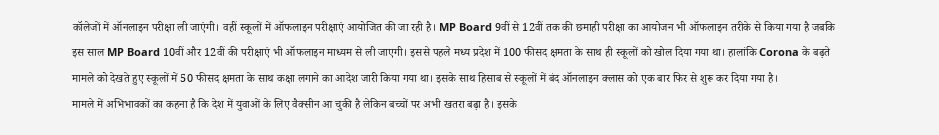कॉलेजों में ऑनलाइन परीक्षा ली जाएंगी। वहीं स्कूलों में ऑफलाइन परीक्षाएं आयोजित की जा रही है। MP Board 9वीं से 12वीं तक की छमाही परीक्षा का आयोजन भी ऑफलाइन तरीके से किया गया है जबकि इस साल MP Board 10वीं और 12वीं की परीक्षाएं भी ऑफलाइन माध्यम से ली जाएगी। इससे पहले मध्य प्रदेश में 100 फीसद क्षमता के साथ ही स्कूलों को खोल दिया गया था। हालांकि Corona के बढ़ते मामले को देखते हुए स्कूलों में 50 फीसद क्षमता के साथ कक्षा लगाने का आदेश जारी किया गया था। इसके साथ हिसाब से स्कूलों में बंद ऑनलाइन क्लास को एक बार फिर से शुरू कर दिया गया है।
मामले में अभिभावकों का कहना है कि देश में युवाओं के लिए वैक्सीन आ चुकी है लेकिन बच्चों पर अभी खतरा बढ़ा है। इसके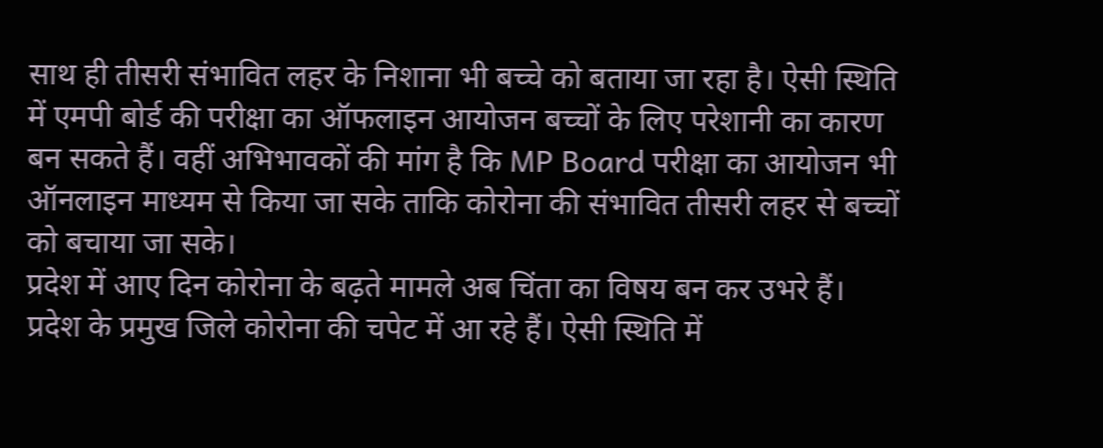साथ ही तीसरी संभावित लहर के निशाना भी बच्चे को बताया जा रहा है। ऐसी स्थिति में एमपी बोर्ड की परीक्षा का ऑफलाइन आयोजन बच्चों के लिए परेशानी का कारण बन सकते हैं। वहीं अभिभावकों की मांग है कि MP Board परीक्षा का आयोजन भी ऑनलाइन माध्यम से किया जा सके ताकि कोरोना की संभावित तीसरी लहर से बच्चों को बचाया जा सके।
प्रदेश में आए दिन कोरोना के बढ़ते मामले अब चिंता का विषय बन कर उभरे हैं। प्रदेश के प्रमुख जिले कोरोना की चपेट में आ रहे हैं। ऐसी स्थिति में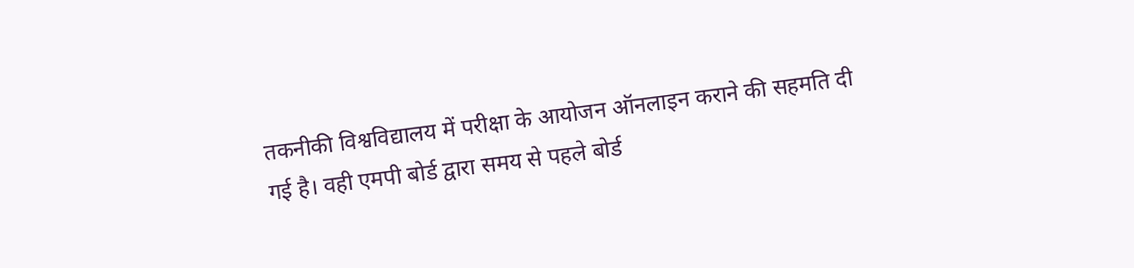तकनीकी विश्वविद्यालय में परीक्षा के आयोजन ऑनलाइन कराने की सहमति दी गई है। वही एमपी बोर्ड द्वारा समय से पहले बोर्ड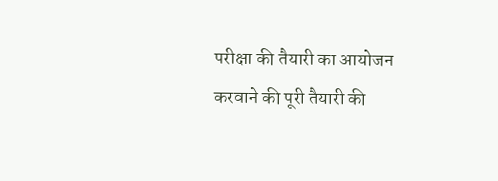परीक्षा की तैयारी का आयोजन करवाने की पूरी तैयारी की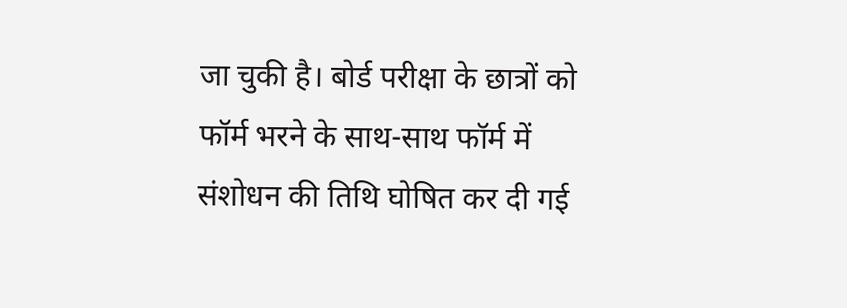जा चुकी है। बोर्ड परीक्षा के छात्रों को फॉर्म भरने के साथ-साथ फॉर्म में संशोधन की तिथि घोषित कर दी गई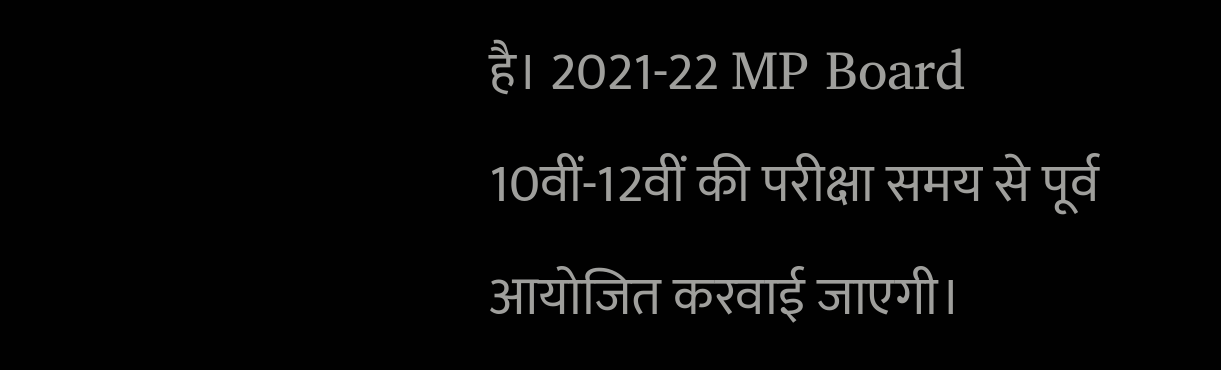है। 2021-22 MP Board 10वीं-12वीं की परीक्षा समय से पूर्व आयोजित करवाई जाएगी।